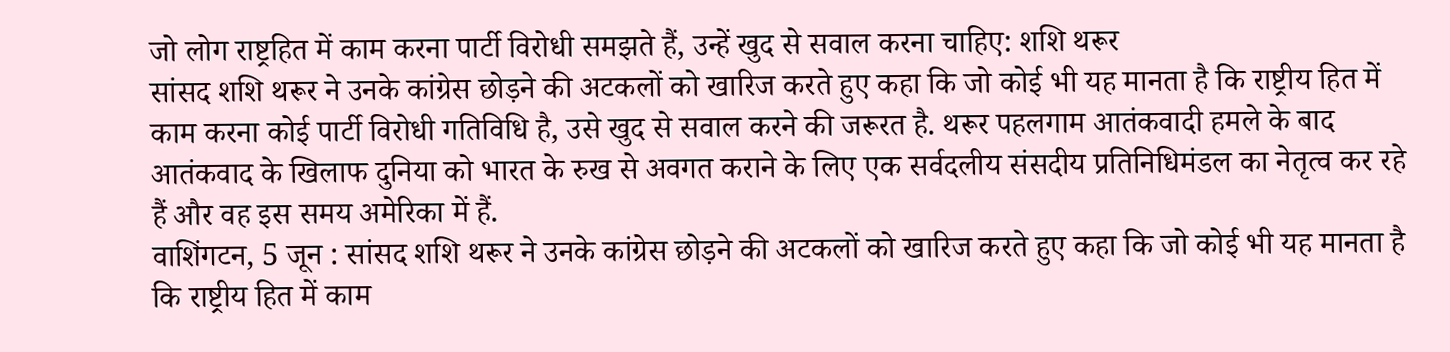जो लोग राष्ट्रहित में काम करना पार्टी विरोधी समझते हैं, उन्हें खुद से सवाल करना चाहिए: शशि थरूर
सांसद शशि थरूर ने उनके कांग्रेस छोड़ने की अटकलों को खारिज करते हुए कहा कि जो कोई भी यह मानता है कि राष्ट्रीय हित में काम करना कोई पार्टी विरोधी गतिविधि है, उसे खुद से सवाल करने की जरूरत है. थरूर पहलगाम आतंकवादी हमले के बाद आतंकवाद के खिलाफ दुनिया को भारत के रुख से अवगत कराने के लिए एक सर्वदलीय संसदीय प्रतिनिधिमंडल का नेतृत्व कर रहे हैं और वह इस समय अमेरिका में हैं.
वाशिंगटन, 5 जून : सांसद शशि थरूर ने उनके कांग्रेस छोड़ने की अटकलों को खारिज करते हुए कहा कि जो कोई भी यह मानता है कि राष्ट्रीय हित में काम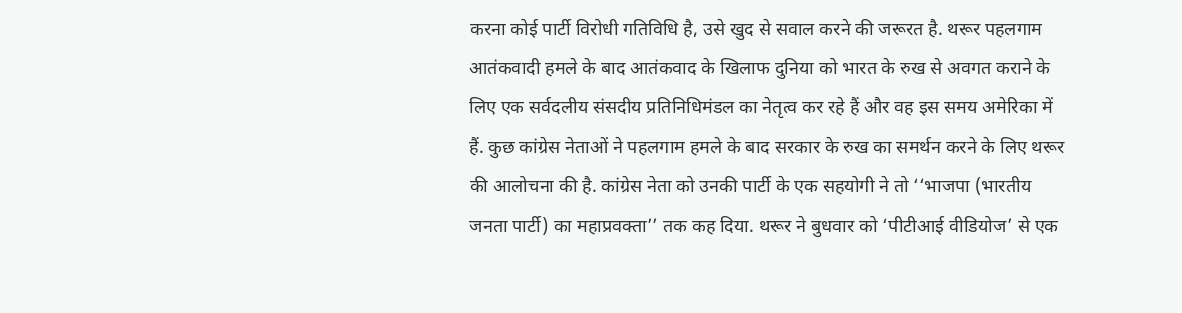करना कोई पार्टी विरोधी गतिविधि है, उसे खुद से सवाल करने की जरूरत है. थरूर पहलगाम आतंकवादी हमले के बाद आतंकवाद के खिलाफ दुनिया को भारत के रुख से अवगत कराने के लिए एक सर्वदलीय संसदीय प्रतिनिधिमंडल का नेतृत्व कर रहे हैं और वह इस समय अमेरिका में हैं. कुछ कांग्रेस नेताओं ने पहलगाम हमले के बाद सरकार के रुख का समर्थन करने के लिए थरूर की आलोचना की है. कांग्रेस नेता को उनकी पार्टी के एक सहयोगी ने तो ‘‘भाजपा (भारतीय जनता पार्टी) का महाप्रवक्ता’’ तक कह दिया. थरूर ने बुधवार को ‘पीटीआई वीडियोज’ से एक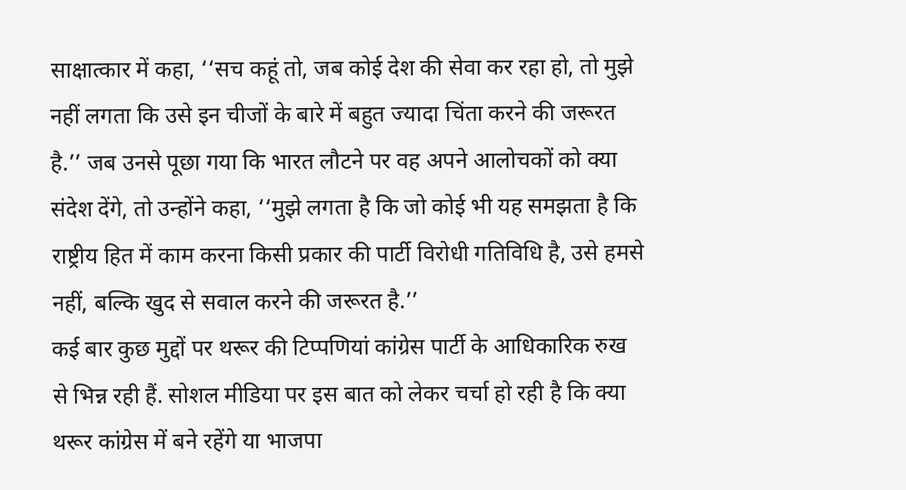साक्षात्कार में कहा, ‘‘सच कहूं तो, जब कोई देश की सेवा कर रहा हो, तो मुझे नहीं लगता कि उसे इन चीजों के बारे में बहुत ज्यादा चिंता करने की जरूरत है.’’ जब उनसे पूछा गया कि भारत लौटने पर वह अपने आलोचकों को क्या संदेश देंगे, तो उन्होंने कहा, ‘‘मुझे लगता है कि जो कोई भी यह समझता है कि राष्ट्रीय हित में काम करना किसी प्रकार की पार्टी विरोधी गतिविधि है, उसे हमसे नहीं, बल्कि खुद से सवाल करने की जरूरत है.’’
कई बार कुछ मुद्दों पर थरूर की टिप्पणियां कांग्रेस पार्टी के आधिकारिक रुख से भिन्न रही हैं. सोशल मीडिया पर इस बात को लेकर चर्चा हो रही है कि क्या थरूर कांग्रेस में बने रहेंगे या भाजपा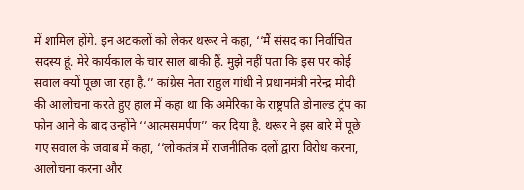में शामिल होंगे. इन अटकलों को लेकर थरूर ने कहा, ‘‘मैं संसद का निर्वाचित सदस्य हूं. मेरे कार्यकाल के चार साल बाकी हैं. मुझे नहीं पता कि इस पर कोई सवाल क्यों पूछा जा रहा है.’’ कांग्रेस नेता राहुल गांधी ने प्रधानमंत्री नरेन्द्र मोदी की आलोचना करते हुए हाल में कहा था कि अमेरिका के राष्ट्रपति डोनाल्ड ट्रंप का फोन आने के बाद उन्होंने ‘‘आत्मसमर्पण’’ कर दिया है. थरूर ने इस बारे में पूछे गए सवाल के जवाब में कहा, ‘‘लोकतंत्र में राजनीतिक दलों द्वारा विरोध करना, आलोचना करना और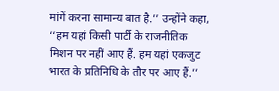मांगें करना सामान्य बात है.’’ उन्होंने कहा, ‘‘हम यहां किसी पार्टी के राजनीतिक मिशन पर नहीं आए हैं. हम यहां एकजुट भारत के प्रतिनिधि के तौर पर आए हैं.’’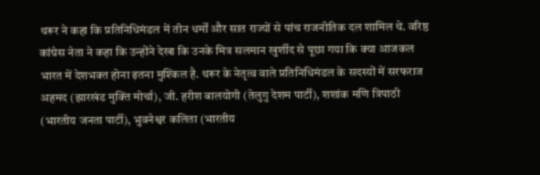थरूर ने कहा कि प्रतिनिधिमंडल में तीन धर्मों और सात राज्यों से पांच राजनीतिक दल शामिल थे. वरिष्ठ कांग्रेस नेता ने कहा कि उन्होंने देखा कि उनके मित्र सलमान खुर्शीद से पूछा गया कि क्या आजकल भारत में देशभक्त होना इतना मुश्किल है. थरूर के नेतृत्व वाले प्रतिनिधिमंडल के सदस्यों में सरफराज अहमद (झारखंड मुक्ति मोर्चा), जी. हरीश बालयोगी (तेलुगु देशम पार्टी), शशांक मणि त्रिपाठी (भारतीय जनता पार्टी), भुवनेश्वर कलिता (भारतीय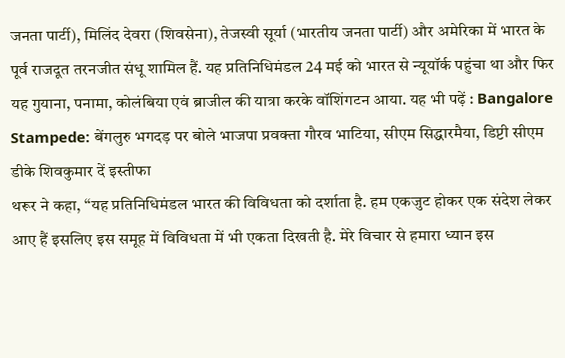जनता पार्टी), मिलिंद देवरा (शिवसेना), तेजस्वी सूर्या (भारतीय जनता पार्टी) और अमेरिका में भारत के पूर्व राजदूत तरनजीत संधू शामिल हैं. यह प्रतिनिधिमंडल 24 मई को भारत से न्यूयॉर्क पहुंचा था और फिर यह गुयाना, पनामा, कोलंबिया एवं ब्राजील की यात्रा करके वॉशिंगटन आया. यह भी पढ़ें : Bangalore Stampede: बेंगलुरु भगदड़ पर बोले भाजपा प्रवक्ता गौरव भाटिया, सीएम सिद्धारमैया, डिप्टी सीएम डीके शिवकुमार दें इस्तीफा
थरूर ने कहा, ‘‘यह प्रतिनिधिमंडल भारत की विविधता को दर्शाता है. हम एकजुट होकर एक संदेश लेकर आए हैं इसलिए इस समूह में विविधता में भी एकता दिखती है. मेरे विचार से हमारा ध्यान इस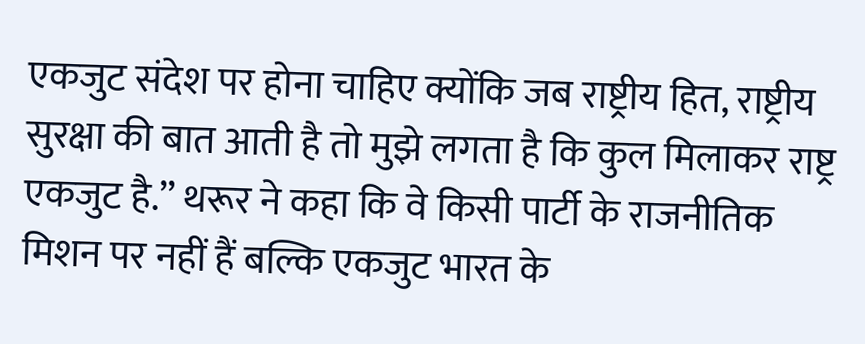एकजुट संदेश पर होना चाहिए क्योंकि जब राष्ट्रीय हित, राष्ट्रीय सुरक्षा की बात आती है तो मुझे लगता है कि कुल मिलाकर राष्ट्र एकजुट है.’’ थरूर ने कहा कि वे किसी पार्टी के राजनीतिक मिशन पर नहीं हैं बल्कि एकजुट भारत के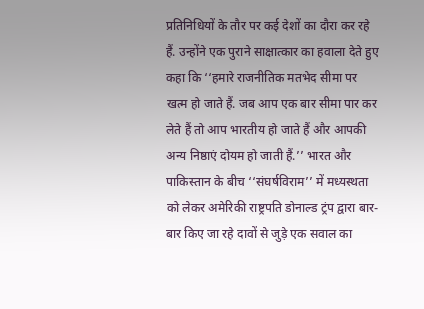प्रतिनिधियों के तौर पर कई देशों का दौरा कर रहे हैं. उन्होंने एक पुराने साक्षात्कार का हवाला देते हुए कहा कि ‘‘हमारे राजनीतिक मतभेद सीमा पर खत्म हो जाते हैं. जब आप एक बार सीमा पार कर लेते हैं तो आप भारतीय हो जाते हैं और आपकी अन्य निष्ठाएं दोयम हो जाती हैं.’’ भारत और पाकिस्तान के बीच ‘‘संघर्षविराम’’ में मध्यस्थता को लेकर अमेरिकी राष्ट्रपति डोनाल्ड ट्रंप द्वारा बार-बार किए जा रहे दावों से जुड़े एक सवाल का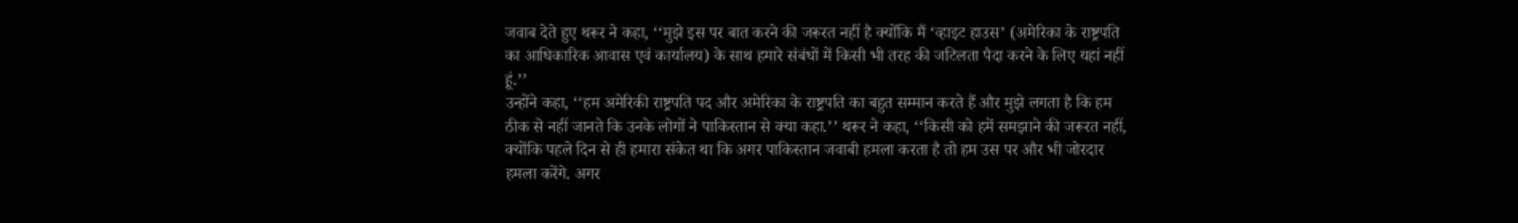जवाब देते हुए थरूर ने कहा, ‘‘मुझे इस पर बात करने की जरूरत नहीं है क्योंकि मैं ‘व्हाइट हाउस’ (अमेरिका के राष्ट्रपति का आधिकारिक आवास एवं कार्यालय) के साथ हमारे संबंधों में किसी भी तरह की जटिलता पैदा करने के लिए यहां नहीं हूं.’’
उन्होंने कहा, ‘‘हम अमेरिकी राष्ट्रपति पद और अमेरिका के राष्ट्रपति का बहुत सम्मान करते हैं और मुझे लगता है कि हम ठीक से नहीं जानते कि उनके लोगों ने पाकिस्तान से क्या कहा.’’ थरूर ने कहा, ‘‘किसी को हमें समझाने की जरूरत नहीं, क्योंकि पहले दिन से ही हमारा संकेत था कि अगर पाकिस्तान जवाबी हमला करता है तो हम उस पर और भी जोरदार हमला करेंगे. अगर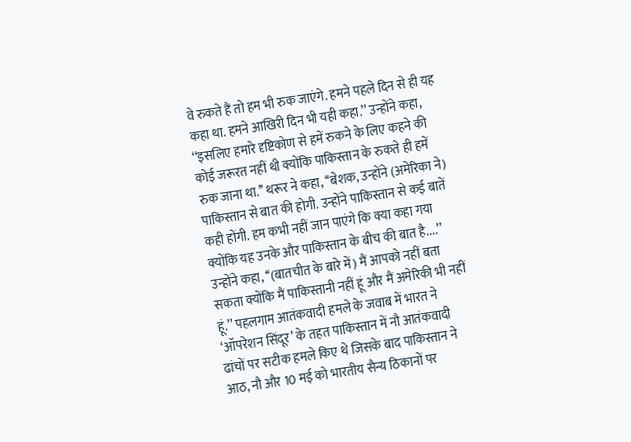वे रुकते हैं तो हम भी रुक जाएंगे. हमने पहले दिन से ही यह कहा था. हमने आखिरी दिन भी यही कहा.’’ उन्होंने कहा, ‘‘इसलिए हमारे दृष्टिकोण से हमें रुकने के लिए कहने की कोई जरूरत नहीं थी क्योंकि पाकिस्तान के रुकते ही हमें रुक जाना था.’’ थरूर ने कहा, ‘‘बेशक, उन्होंने (अमेरिका ने) पाकिस्तान से बात की होगी. उन्होंने पाकिस्तान से कई बातें कही होंगी. हम कभी नहीं जान पाएंगे कि क्या कहा गया क्योंकि यह उनके और पाकिस्तान के बीच की बात है....’’ उन्होंने कहा, ‘‘(बातचीत के बारे में) मैं आपको नहीं बता सकता क्योंकि मैं पाकिस्तानी नहीं हूं और मैं अमेरिकी भी नहीं हूं.’’ पहलगाम आतंकवादी हमले के जवाब में भारत ने ‘ऑपरेशन सिंदूर’ के तहत पाकिस्तान में नौ आतंकवादी ढांचों पर सटीक हमले किए थे जिसके बाद पाकिस्तान ने आठ, नौ और 10 मई को भारतीय सैन्य ठिकानों पर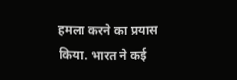हमला करने का प्रयास किया. भारत ने कई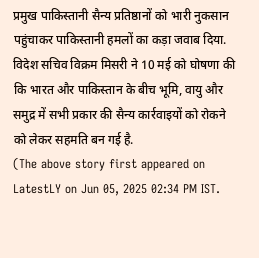प्रमुख पाकिस्तानी सैन्य प्रतिष्ठानों को भारी नुकसान पहुंचाकर पाकिस्तानी हमलों का कड़ा जवाब दिया. विदेश सचिव विक्रम मिसरी ने 10 मई को घोषणा की कि भारत और पाकिस्तान के बीच भूमि, वायु और समुद्र में सभी प्रकार की सैन्य कार्रवाइयों को रोकने को लेकर सहमति बन गई है.
(The above story first appeared on LatestLY on Jun 05, 2025 02:34 PM IST.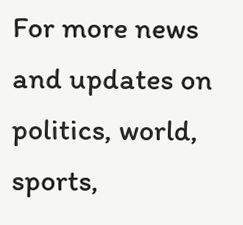For more news and updates on politics, world, sports,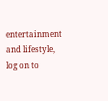entertainment and lifestyle, log on to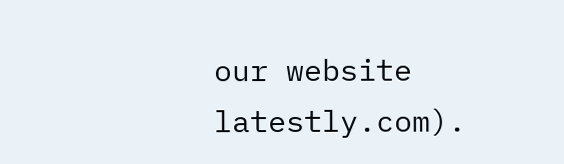our website latestly.com).